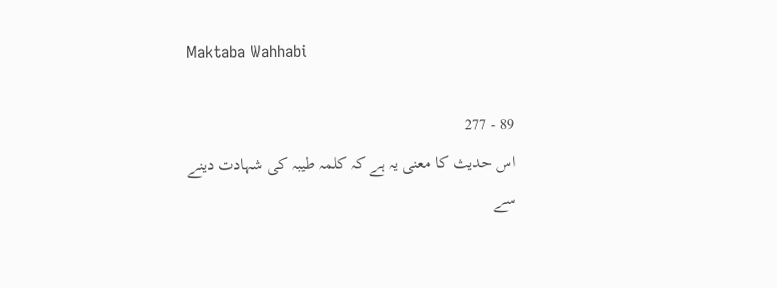Maktaba Wahhabi

89 - 277
اس حدیث کا معنی یہ ہے کہ کلمہ طیبہ کی شہادت دینے سے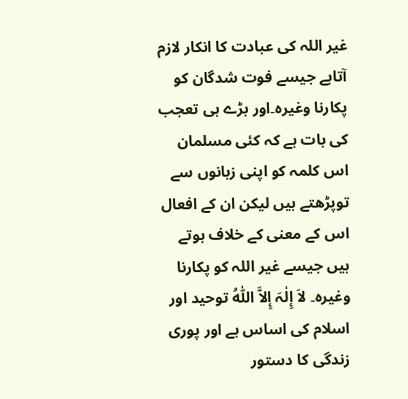غیر اللہ کی عبادت کا انکار لازم آتاہے جیسے فوت شدگان کو پکارنا وغیرہ۔اور بڑے ہی تعجب کی بات ہے کہ کئی مسلمان اس کلمہ کو اپنی زبانوں سے توپڑھتے ہیں لیکن ان کے افعال اس کے معنی کے خلاف ہوتے ہیں جیسے غیر اللہ کو پکارنا وغیرہ۔ لاَ إِلٰہَ إِلاَّ اللّٰہُ توحید اور اسلام کی اساس ہے اور پوری زندگی کا دستور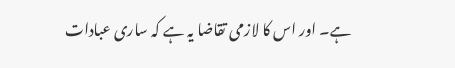ہے۔ اور اس کا لازمی تقاضا یہ ہے کہ ساری عبادات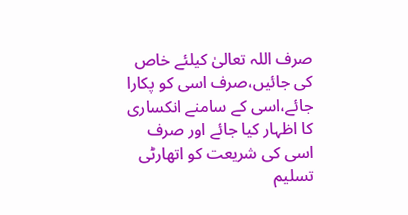صرف اللہ تعالیٰ کیلئے خاص کی جائیں،صرف اسی کو پکارا جائے،اسی کے سامنے انکساری کا اظہار کیا جائے اور صرف اسی کی شریعت کو اتھارٹی تسلیم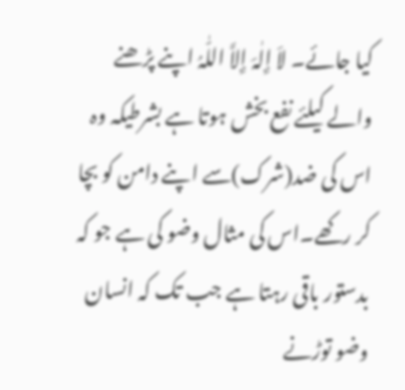کیا جائے۔ لاَ إِلٰہَ إِلاَّ اللّٰہُ اپنے پڑھنے والے کیلئے نفع بخش ہوتا ہے بشرطیکہ وہ اس کی ضد(شرک)سے اپنے دامن کو بچا کر رکھے۔اس کی مثال وضو کی ہے جو کہ بدستور باقی رہتا ہے جب تک کہ انسان وضو توڑنے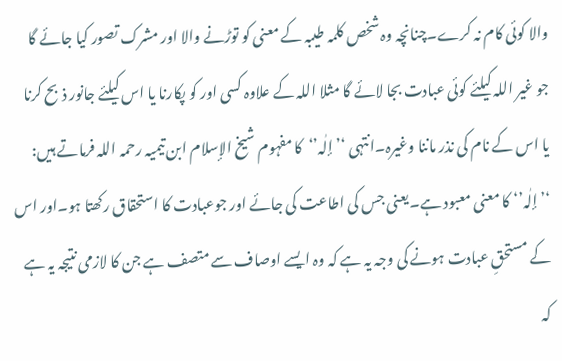والا کوئی کام نہ کرے۔چنانچہ وہ شخص کلمہ طیبہ کے معنی کو توڑنے والا اور مشرک تصور کیا جائے گا جو غیر اللہ کیلئے کوئی عبادت بجا لائے گا مثلا اللہ کے علاوہ کسی اور کو پکارنا یا اس کیلئے جانور ذبح کرنا یا اس کے نام کی نذر ماننا وغیرہ۔انتہی ‘’ إلٰہ’‘کا مفہوم شیخ الإسلام ابن تیمیہ رحمہ اللہ فرماتے ہیں: ‘’إلٰہ’‘ کا معنی معبود ہے۔یعنی جس کی اطاعت کی جائے اور جوعبادت کا استحقاق رکھتا ہو۔اور اس کے مستحقِ عبادت ہونے کی وجہ یہ ہے کہ وہ ایسے اوصاف سے متصف ہے جن کا لازمی نتیجہ یہ ہے کہ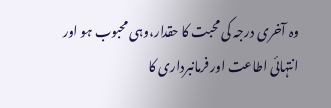وہ آخری درجہ کی محبت کا حقدار،وہی محبوب ہو اور انتہائی اطاعت اور فرمانبرداری کا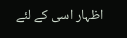اظہار اسی کے لئے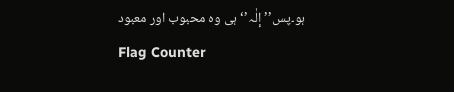ہو۔پس’’إلٰہ’‘ ہی وہ محبوب اور معبود
Flag Counter